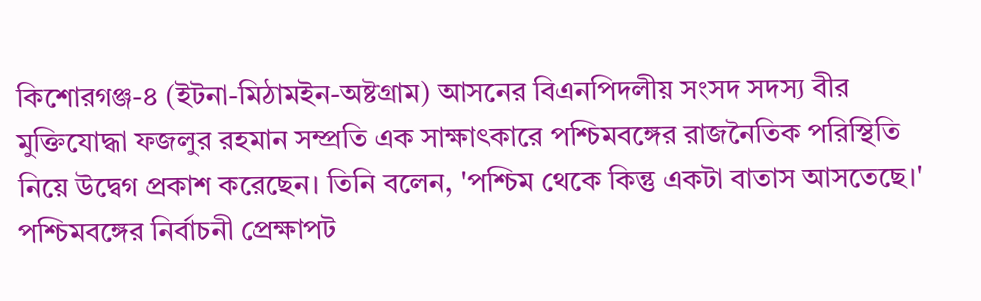কিশোরগঞ্জ-৪ (ইটনা-মিঠামইন-অষ্টগ্রাম) আসনের বিএনপিদলীয় সংসদ সদস্য বীর মুক্তিযোদ্ধা ফজলুর রহমান সম্প্রতি এক সাক্ষাৎকারে পশ্চিমবঙ্গের রাজনৈতিক পরিস্থিতি নিয়ে উদ্বেগ প্রকাশ করেছেন। তিনি বলেন, 'পশ্চিম থেকে কিন্তু একটা বাতাস আসতেছে।'
পশ্চিমবঙ্গের নির্বাচনী প্রেক্ষাপট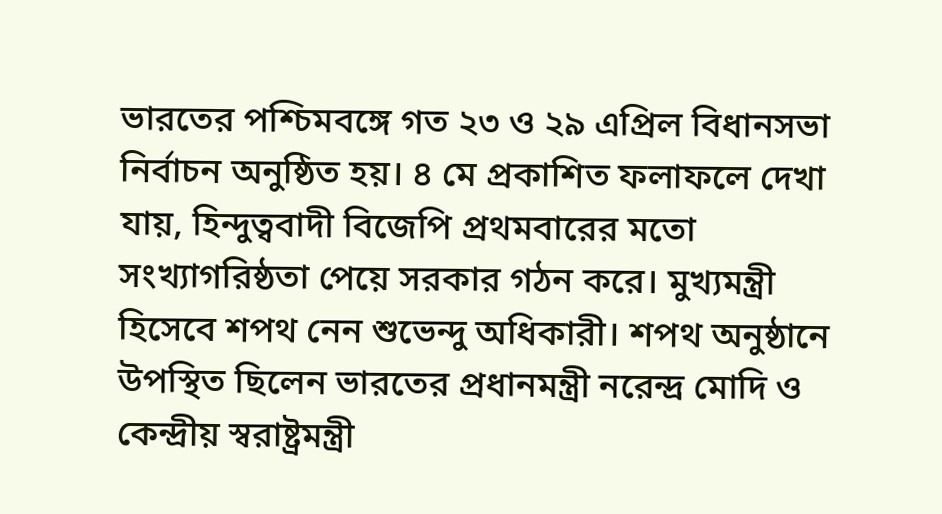ভারতের পশ্চিমবঙ্গে গত ২৩ ও ২৯ এপ্রিল বিধানসভা নির্বাচন অনুষ্ঠিত হয়। ৪ মে প্রকাশিত ফলাফলে দেখা যায়, হিন্দুত্ববাদী বিজেপি প্রথমবারের মতো সংখ্যাগরিষ্ঠতা পেয়ে সরকার গঠন করে। মুখ্যমন্ত্রী হিসেবে শপথ নেন শুভেন্দু অধিকারী। শপথ অনুষ্ঠানে উপস্থিত ছিলেন ভারতের প্রধানমন্ত্রী নরেন্দ্র মোদি ও কেন্দ্রীয় স্বরাষ্ট্রমন্ত্রী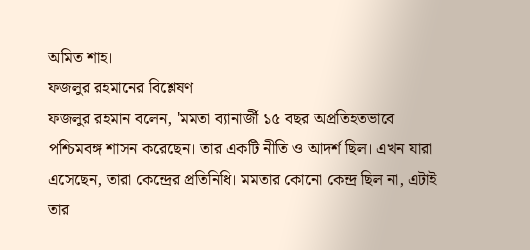অমিত শাহ।
ফজলুর রহমানের বিশ্লেষণ
ফজলুর রহমান বলেন, 'মমতা ব্যানার্জী ১৫ বছর অপ্রতিহতভাবে পশ্চিমবঙ্গ শাসন করেছেন। তার একটি নীতি ও আদর্শ ছিল। এখন যারা এসেছেন, তারা কেন্দ্রের প্রতিনিধি। মমতার কোনো কেন্দ্র ছিল না, এটাই তার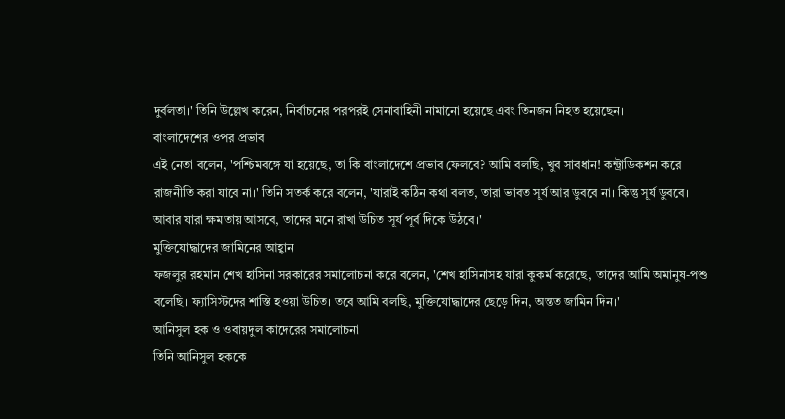দুর্বলতা।' তিনি উল্লেখ করেন, নির্বাচনের পরপরই সেনাবাহিনী নামানো হয়েছে এবং তিনজন নিহত হয়েছেন।
বাংলাদেশের ওপর প্রভাব
এই নেতা বলেন, 'পশ্চিমবঙ্গে যা হয়েছে, তা কি বাংলাদেশে প্রভাব ফেলবে? আমি বলছি, খুব সাবধান! কন্ট্রাডিকশন করে রাজনীতি করা যাবে না।' তিনি সতর্ক করে বলেন, 'যারাই কঠিন কথা বলত, তারা ভাবত সূর্য আর ডুববে না। কিন্তু সূর্য ডুববে। আবার যারা ক্ষমতায় আসবে, তাদের মনে রাখা উচিত সূর্য পূর্ব দিকে উঠবে।'
মুক্তিযোদ্ধাদের জামিনের আহ্বান
ফজলুর রহমান শেখ হাসিনা সরকারের সমালোচনা করে বলেন, 'শেখ হাসিনাসহ যারা কুকর্ম করেছে, তাদের আমি অমানুষ-পশু বলেছি। ফ্যাসিস্টদের শাস্তি হওয়া উচিত। তবে আমি বলছি, মুক্তিযোদ্ধাদের ছেড়ে দিন, অন্তত জামিন দিন।'
আনিসুল হক ও ওবায়দুল কাদেরের সমালোচনা
তিনি আনিসুল হককে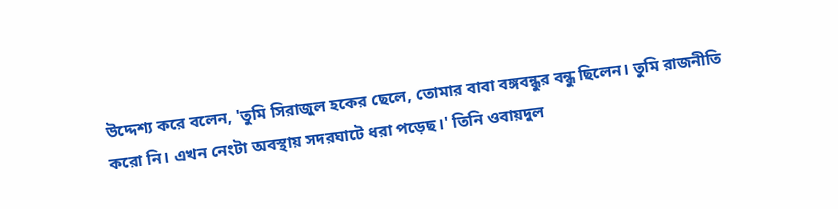উদ্দেশ্য করে বলেন, 'তুমি সিরাজুল হকের ছেলে, তোমার বাবা বঙ্গবন্ধুর বন্ধু ছিলেন। তুমি রাজনীতি করো নি। এখন নেংটা অবস্থায় সদরঘাটে ধরা পড়েছ।' তিনি ওবায়দুল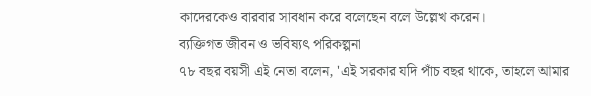কাদেরকেও বারবার সাবধান করে বলেছেন বলে উল্লেখ করেন।
ব্যক্তিগত জীবন ও ভবিষ্যৎ পরিকল্পনা
৭৮ বছর বয়সী এই নেতা বলেন, 'এই সরকার যদি পাঁচ বছর থাকে, তাহলে আমার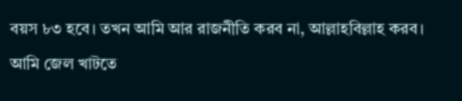বয়স ৮৩ হবে। তখন আমি আর রাজনীতি করব না, আল্লাহবিল্লাহ করব। আমি জেল খাটতে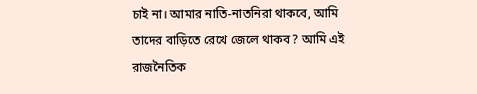চাই না। আমার নাতি-নাতনিরা থাকবে, আমি তাদের বাড়িতে রেখে জেলে থাকব? আমি এই রাজনৈতিক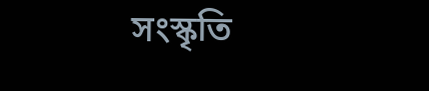সংস্কৃতি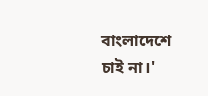বাংলাদেশে চাই না।'